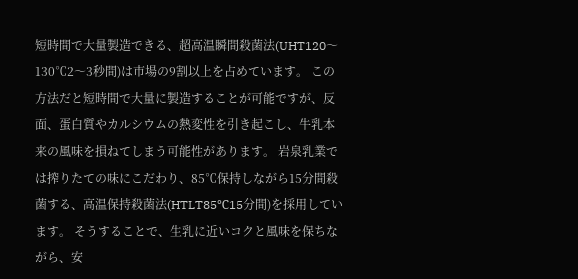短時間で大量製造できる、超高温瞬間殺菌法(UHT120〜130℃2〜3秒間)は市場の9割以上を占めています。 この方法だと短時間で大量に製造することが可能ですが、反面、蛋白質やカルシウムの熱変性を引き起こし、牛乳本来の風味を損ねてしまう可能性があります。 岩泉乳業では搾りたての味にこだわり、85℃保持しながら15分間殺菌する、高温保持殺菌法(HTLT85℃15分間)を採用しています。 そうすることで、生乳に近いコクと風味を保ちながら、安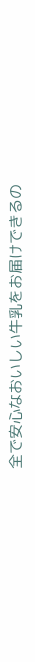全で安心なおいしい牛乳をお届けできるの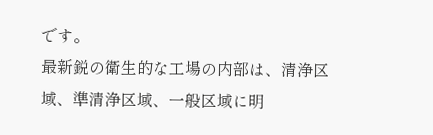です。
最新鋭の衛生的な工場の内部は、清浄区域、準清浄区域、一般区域に明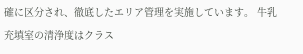確に区分され、徹底したエリア管理を実施しています。 牛乳充填室の清浄度はクラス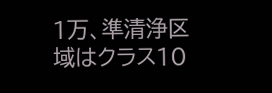1万、準清浄区域はクラス10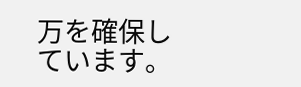万を確保しています。